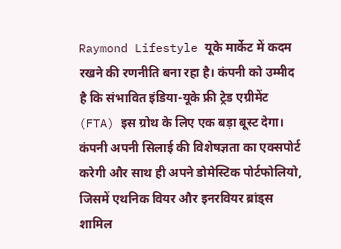Raymond Lifestyle यूके मार्केट में कदम रखने की रणनीति बना रहा है। कंपनी को उम्मीद है कि संभावित इंडिया-यूके फ्री ट्रेड एग्रीमेंट (FTA) इस ग्रोथ के लिए एक बड़ा बूस्ट देगा। कंपनी अपनी सिलाई की विशेषज्ञता का एक्सपोर्ट करेगी और साथ ही अपने डोमेस्टिक पोर्टफोलियो, जिसमें एथनिक वियर और इनरवियर ब्रांड्स शामिल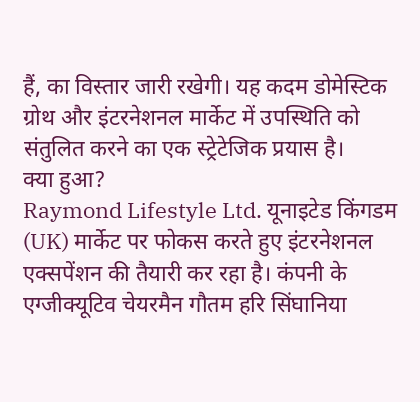हैं, का विस्तार जारी रखेगी। यह कदम डोमेस्टिक ग्रोथ और इंटरनेशनल मार्केट में उपस्थिति को संतुलित करने का एक स्ट्रेटेजिक प्रयास है।
क्या हुआ?
Raymond Lifestyle Ltd. यूनाइटेड किंगडम (UK) मार्केट पर फोकस करते हुए इंटरनेशनल एक्सपेंशन की तैयारी कर रहा है। कंपनी के एग्जीक्यूटिव चेयरमैन गौतम हरि सिंघानिया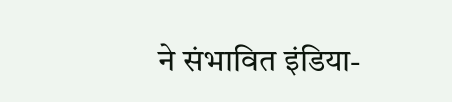ने संभावित इंडिया-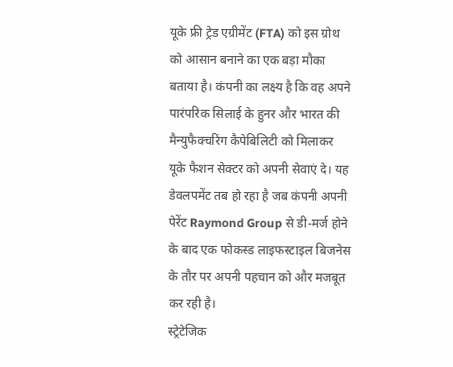यूके फ्री ट्रेड एग्रीमेंट (FTA) को इस ग्रोथ को आसान बनाने का एक बड़ा मौका बताया है। कंपनी का लक्ष्य है कि वह अपने पारंपरिक सिलाई के हुनर और भारत की मैन्युफैक्चरिंग कैपेबिलिटी को मिलाकर यूके फैशन सेक्टर को अपनी सेवाएं दे। यह डेवलपमेंट तब हो रहा है जब कंपनी अपनी पेरेंट Raymond Group से डी-मर्ज होने के बाद एक फोकस्ड लाइफस्टाइल बिजनेस के तौर पर अपनी पहचान को और मजबूत कर रही है।
स्ट्रेटेजिक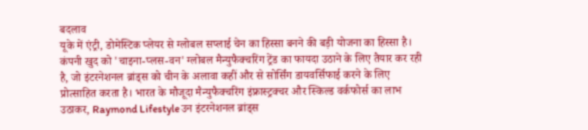बदलाव
यूके में एंट्री, डोमेस्टिक प्लेयर से ग्लोबल सप्लाई चेन का हिस्सा बनने की बड़ी योजना का हिस्सा है। कंपनी खुद को 'चाइना-प्लस-वन' ग्लोबल मैन्युफैक्चरिंग ट्रेंड का फायदा उठाने के लिए तैयार कर रही है, जो इंटरनेशनल ब्रांड्स को चीन के अलावा कहीं और से सोर्सिंग डायवर्सिफाई करने के लिए प्रोत्साहित करता है। भारत के मौजूदा मैन्युफैक्चरिंग इंफ्रास्ट्रक्चर और स्किल्ड वर्कफोर्स का लाभ उठाकर, Raymond Lifestyle उन इंटरनेशनल ब्रांड्स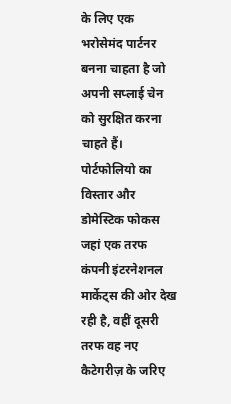के लिए एक भरोसेमंद पार्टनर बनना चाहता है जो अपनी सप्लाई चेन को सुरक्षित करना चाहते हैं।
पोर्टफोलियो का विस्तार और डोमेस्टिक फोकस
जहां एक तरफ कंपनी इंटरनेशनल मार्केट्स की ओर देख रही है, वहीं दूसरी तरफ वह नए कैटेगरीज़ के जरिए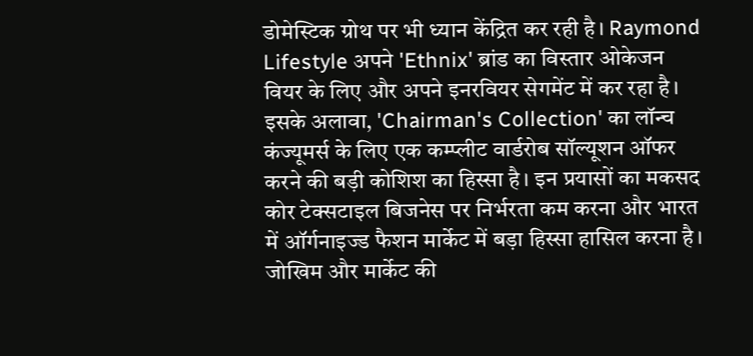डोमेस्टिक ग्रोथ पर भी ध्यान केंद्रित कर रही है। Raymond Lifestyle अपने 'Ethnix' ब्रांड का विस्तार ओकेजन वियर के लिए और अपने इनरवियर सेगमेंट में कर रहा है। इसके अलावा, 'Chairman's Collection' का लॉन्च कंज्यूमर्स के लिए एक कम्प्लीट वार्डरोब सॉल्यूशन ऑफर करने की बड़ी कोशिश का हिस्सा है। इन प्रयासों का मकसद कोर टेक्सटाइल बिजनेस पर निर्भरता कम करना और भारत में ऑर्गनाइज्ड फैशन मार्केट में बड़ा हिस्सा हासिल करना है।
जोखिम और मार्केट की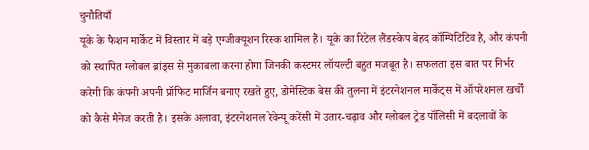चुनौतियाँ
यूके के फैशन मार्केट में विस्तार में बड़े एग्जीक्यूशन रिस्क शामिल हैं। यूके का रिटेल लैंडस्केप बेहद कॉम्पिटिटिव है, और कंपनी को स्थापित ग्लोबल ब्रांड्स से मुकाबला करना होगा जिनकी कस्टमर लॉयल्टी बहुत मजबूत है। सफलता इस बात पर निर्भर करेगी कि कंपनी अपनी प्रॉफिट मार्जिन बनाए रखते हुए, डोमेस्टिक बेस की तुलना में इंटरनेशनल मार्केट्स में ऑपरेशनल खर्चों को कैसे मैनेज करती है। इसके अलावा, इंटरनेशनल रेवेन्यू करेंसी में उतार-चढ़ाव और ग्लोबल ट्रेड पॉलिसी में बदलावों के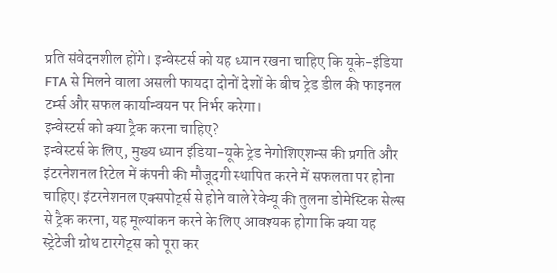प्रति संवेदनशील होंगे। इन्वेस्टर्स को यह ध्यान रखना चाहिए कि यूके-इंडिया FTA से मिलने वाला असली फायदा दोनों देशों के बीच ट्रेड डील की फाइनल टर्म्स और सफल कार्यान्वयन पर निर्भर करेगा।
इन्वेस्टर्स को क्या ट्रैक करना चाहिए?
इन्वेस्टर्स के लिए, मुख्य ध्यान इंडिया-यूके ट्रेड नेगोशिएशन्स की प्रगति और इंटरनेशनल रिटेल में कंपनी की मौजूदगी स्थापित करने में सफलता पर होना चाहिए। इंटरनेशनल एक्सपोर्ट्स से होने वाले रेवेन्यू की तुलना डोमेस्टिक सेल्स से ट्रैक करना, यह मूल्यांकन करने के लिए आवश्यक होगा कि क्या यह स्ट्रेटेजी ग्रोथ टारगेट्स को पूरा कर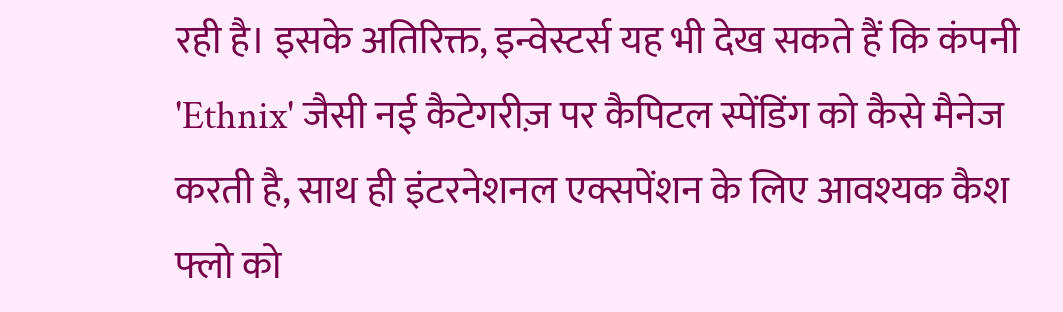रही है। इसके अतिरिक्त, इन्वेस्टर्स यह भी देख सकते हैं कि कंपनी 'Ethnix' जैसी नई कैटेगरीज़ पर कैपिटल स्पेंडिंग को कैसे मैनेज करती है, साथ ही इंटरनेशनल एक्सपेंशन के लिए आवश्यक कैश फ्लो को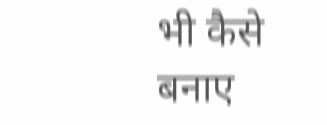भी कैसे बनाए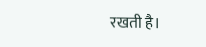रखती है।